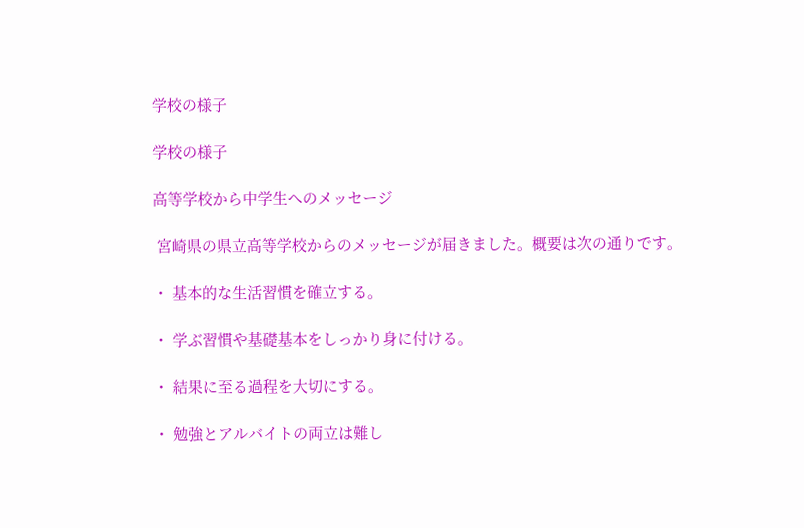学校の様子

学校の様子

高等学校から中学生へのメッセージ

 宮崎県の県立高等学校からのメッセージが届きました。概要は次の通りです。

・ 基本的な生活習慣を確立する。

・ 学ぶ習慣や基礎基本をしっかり身に付ける。

・ 結果に至る過程を大切にする。

・ 勉強とアルバイトの両立は難し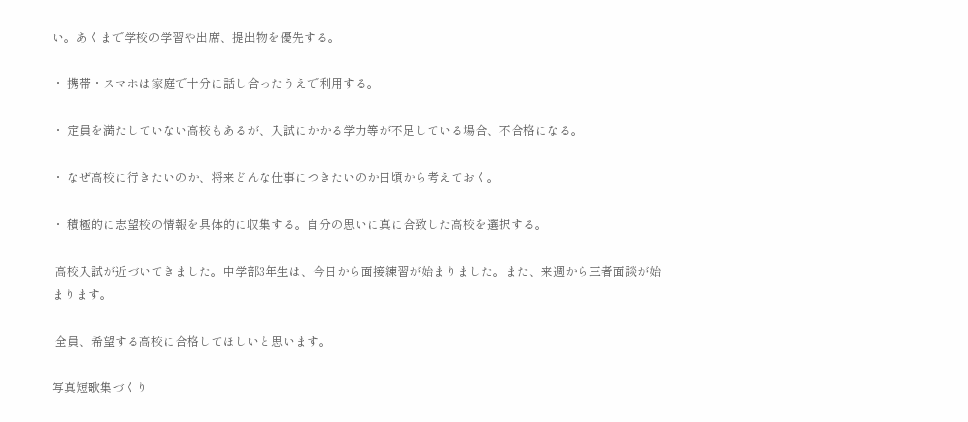い。あくまで学校の学習や出席、提出物を優先する。

・ 携帯・スマホは家庭で十分に話し合ったうえで利用する。

・ 定員を満たしていない高校もあるが、入試にかかる学力等が不足している場合、不合格になる。

・ なぜ高校に行きたいのか、将来どんな仕事につきたいのか日頃から考えておく。

・ 積極的に志望校の情報を具体的に収集する。自分の思いに真に合致した高校を選択する。

 高校入試が近づいてきました。中学部3年生は、今日から面接練習が始まりました。また、来週から三者面談が始まります。

 全員、希望する高校に合格してほしいと思います。

写真短歌集づくり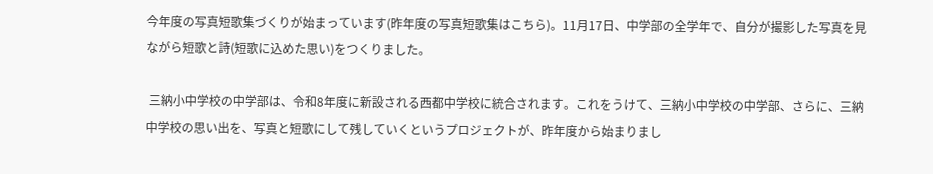今年度の写真短歌集づくりが始まっています(昨年度の写真短歌集はこちら)。11月17日、中学部の全学年で、自分が撮影した写真を見ながら短歌と詩(短歌に込めた思い)をつくりました。

 三納小中学校の中学部は、令和8年度に新設される西都中学校に統合されます。これをうけて、三納小中学校の中学部、さらに、三納中学校の思い出を、写真と短歌にして残していくというプロジェクトが、昨年度から始まりまし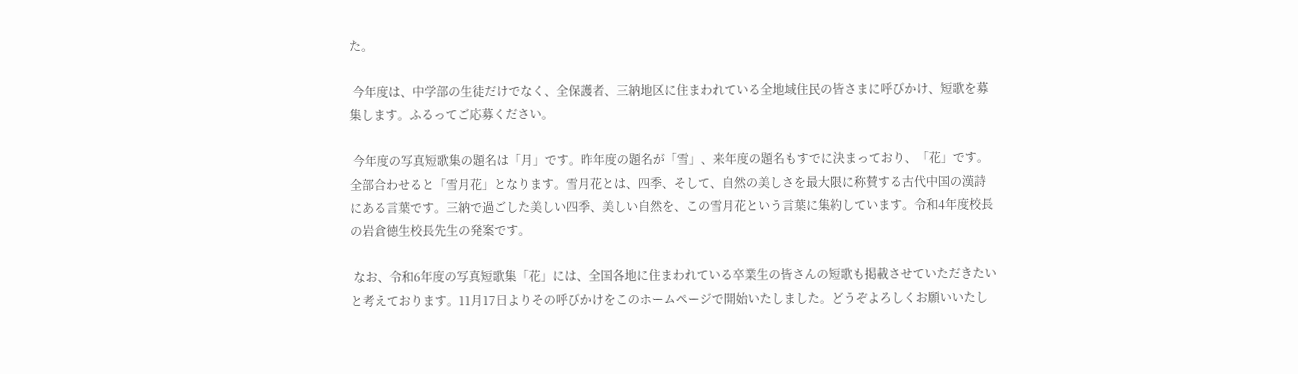た。

 今年度は、中学部の生徒だけでなく、全保護者、三納地区に住まわれている全地域住民の皆さまに呼びかけ、短歌を募集します。ふるってご応募ください。

 今年度の写真短歌集の題名は「月」です。昨年度の題名が「雪」、来年度の題名もすでに決まっており、「花」です。全部合わせると「雪月花」となります。雪月花とは、四季、そして、自然の美しさを最大限に称賛する古代中国の漢詩にある言葉です。三納で過ごした美しい四季、美しい自然を、この雪月花という言葉に集約しています。令和4年度校長の岩倉徳生校長先生の発案です。

 なお、令和6年度の写真短歌集「花」には、全国各地に住まわれている卒業生の皆さんの短歌も掲載させていただきたいと考えております。11月17日よりその呼びかけをこのホームページで開始いたしました。どうぞよろしくお願いいたし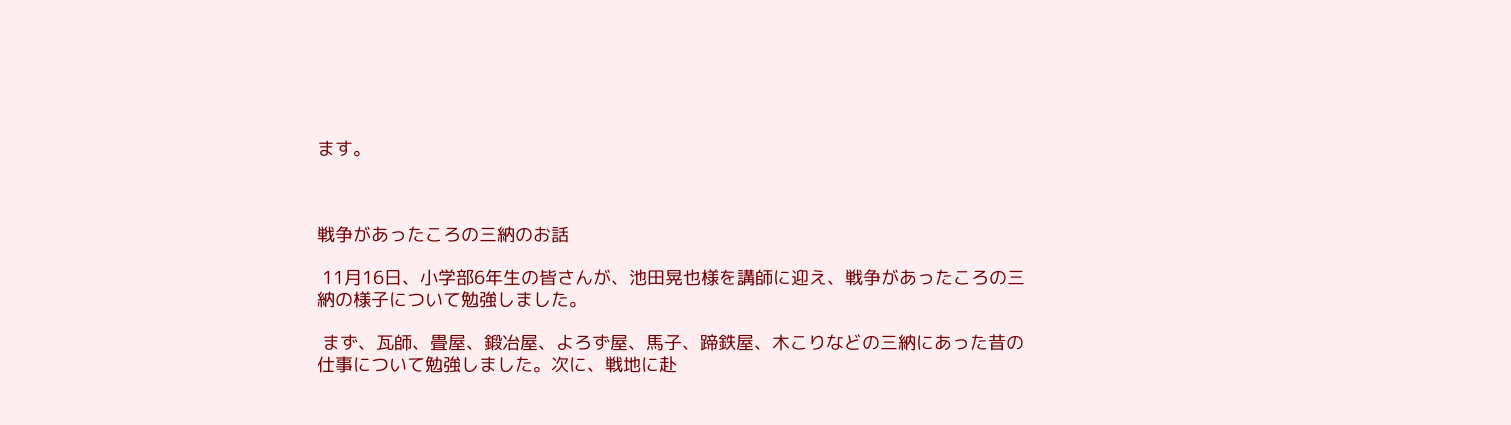ます。



戦争があったころの三納のお話

 11月16日、小学部6年生の皆さんが、池田晃也様を講師に迎え、戦争があったころの三納の様子について勉強しました。

 まず、瓦師、畳屋、鍛冶屋、よろず屋、馬子、蹄鉄屋、木こりなどの三納にあった昔の仕事について勉強しました。次に、戦地に赴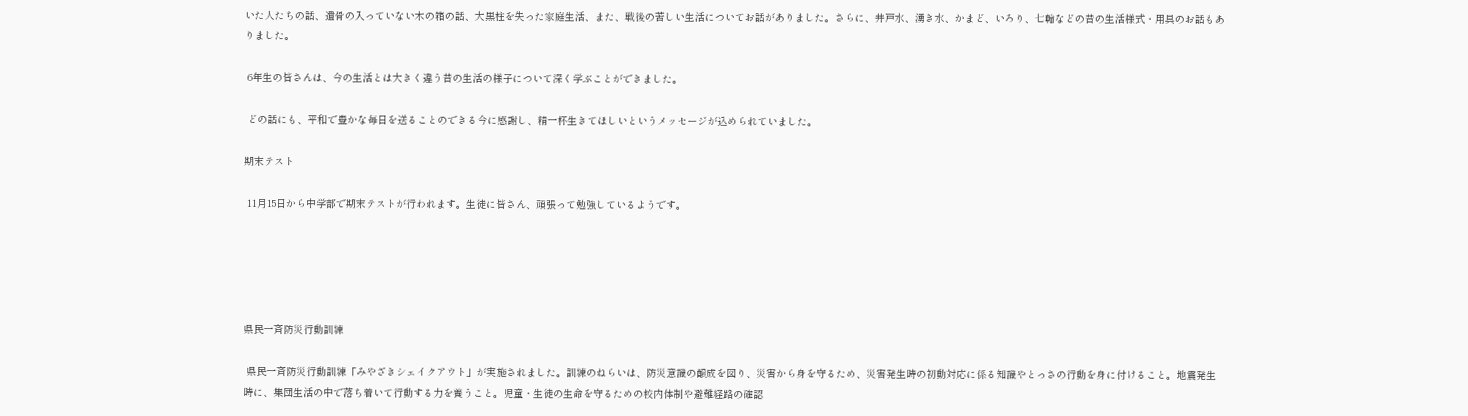いた人たちの話、遺骨の入っていない木の箱の話、大黒柱を失った家庭生活、また、戦後の苦しい生活についてお話がありました。さらに、井戸水、湧き水、かまど、いろり、七輪などの昔の生活様式・用具のお話もありました。

 6年生の皆さんは、今の生活とは大きく違う昔の生活の様子について深く学ぶことができました。

 どの話にも、平和で豊かな毎日を送ることのできる今に感謝し、精一杯生きてほしいというメッセージが込められていました。

期末テスト

 11月15日から中学部で期末テストが行われます。生徒に皆さん、頑張って勉強しているようです。





県民一斉防災行動訓練

 県民一斉防災行動訓練「みやざきシェイクアウト」が実施されました。訓練のねらいは、防災意識の醸成を図り、災害から身を守るため、災害発生時の初動対応に係る知識やとっさの行動を身に付けること。地震発生時に、集団生活の中で落ち着いて行動する力を養うこと。児童・生徒の生命を守るための校内体制や避難経路の確認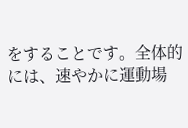をすることです。全体的には、速やかに運動場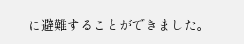に避難することができました。